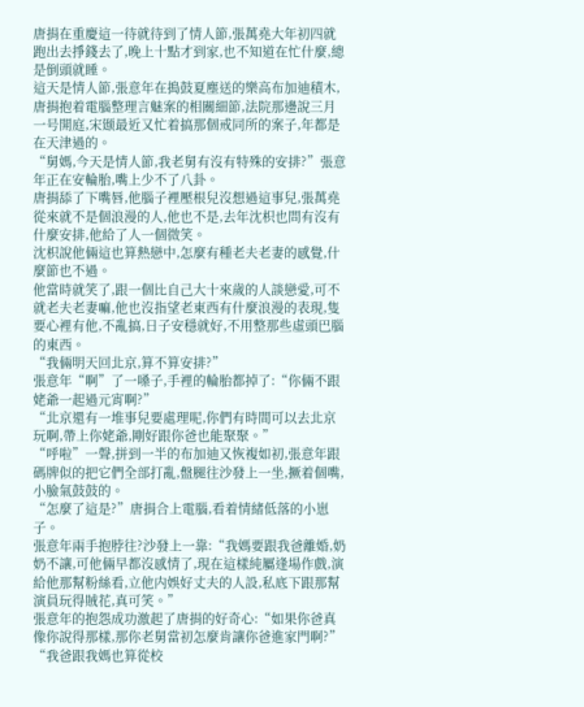唐捐在重慶這一待就待到了情人節,張萬堯大年初四就跑出去掙錢去了,晚上十點才到家,也不知道在忙什麼,總是倒頭就睡。
這天是情人節,張意年在搗鼓夏塵送的樂高布加迪積木,唐捐抱着電腦整理言魅案的相關細節,法院那邊說三月一号開庭,宋颋最近又忙着搞那個戒同所的案子,年都是在天津過的。
“舅媽,今天是情人節,我老舅有沒有特殊的安排?”張意年正在安輪胎,嘴上少不了八卦。
唐捐舔了下嘴唇,他腦子裡壓根兒沒想過這事兒,張萬堯從來就不是個浪漫的人,他也不是,去年沈枳也問有沒有什麼安排,他給了人一個微笑。
沈枳說他倆這也算熱戀中,怎麼有種老夫老妻的感覺,什麼節也不過。
他當時就笑了,跟一個比自己大十來歲的人談戀愛,可不就老夫老妻嘛,他也沒指望老東西有什麼浪漫的表現,隻要心裡有他,不亂搞,日子安穩就好,不用整那些虛頭巴腦的東西。
“我倆明天回北京,算不算安排?”
張意年“啊”了一嗓子,手裡的輪胎都掉了:“你倆不跟姥爺一起過元宵啊?”
“北京還有一堆事兒要處理呢,你們有時間可以去北京玩啊,帶上你姥爺,剛好跟你爸也能聚聚。”
“呼啦”一聲,拼到一半的布加迪又恢複如初,張意年跟碼牌似的把它們全部打亂,盤腿往沙發上一坐,撅着個嘴,小臉氣鼓鼓的。
“怎麼了這是?”唐捐合上電腦,看着情緒低落的小崽子。
張意年兩手抱脖往?沙發上一靠:“我媽要跟我爸離婚,奶奶不讓,可他倆早都沒感情了,現在這樣純屬逢場作戲,演給他那幫粉絲看,立他内娛好丈夫的人設,私底下跟那幫演員玩得賊花,真可笑。”
張意年的抱怨成功激起了唐捐的好奇心:“如果你爸真像你說得那樣,那你老舅當初怎麼肯讓你爸進家門啊?”
“我爸跟我媽也算從校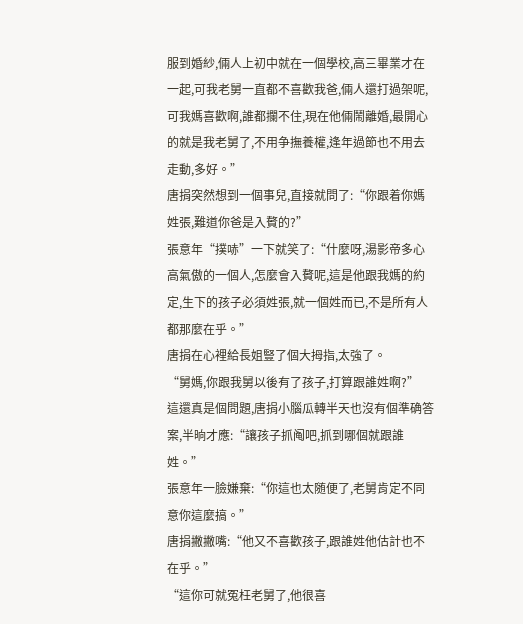服到婚紗,倆人上初中就在一個學校,高三畢業才在一起,可我老舅一直都不喜歡我爸,倆人還打過架呢,可我媽喜歡啊,誰都攔不住,現在他倆鬧離婚,最開心的就是我老舅了,不用争撫養權,逢年過節也不用去走動,多好。”
唐捐突然想到一個事兒,直接就問了:“你跟着你媽姓張,難道你爸是入贅的?”
張意年“撲哧”一下就笑了:“什麼呀,湯影帝多心高氣傲的一個人,怎麼會入贅呢,這是他跟我媽的約定,生下的孩子必須姓張,就一個姓而已,不是所有人都那麼在乎。”
唐捐在心裡給長姐豎了個大拇指,太強了。
“舅媽,你跟我舅以後有了孩子,打算跟誰姓啊?”
這還真是個問題,唐捐小腦瓜轉半天也沒有個準确答案,半晌才應:“讓孩子抓阄吧,抓到哪個就跟誰姓。”
張意年一臉嫌棄:“你這也太随便了,老舅肯定不同意你這麼搞。”
唐捐撇撇嘴:“他又不喜歡孩子,跟誰姓他估計也不在乎。”
“這你可就冤枉老舅了,他很喜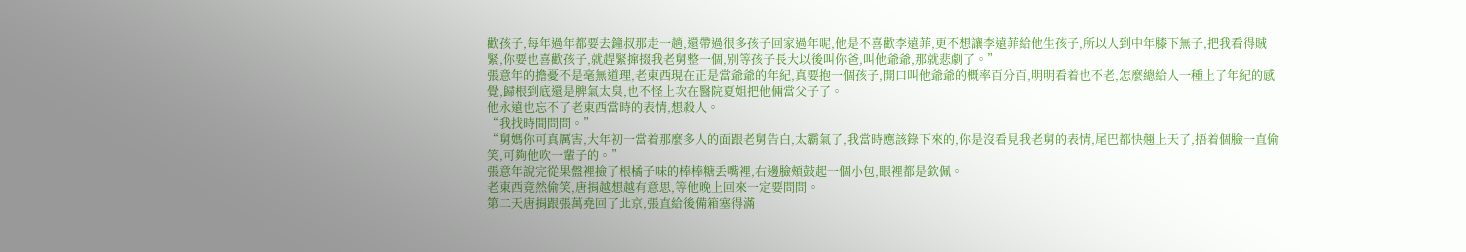歡孩子,每年過年都要去鐘叔那走一趟,還帶過很多孩子回家過年呢,他是不喜歡李遠菲,更不想讓李遠菲給他生孩子,所以人到中年膝下無子,把我看得賊緊,你要也喜歡孩子,就趕緊撺掇我老舅整一個,别等孩子長大以後叫你爸,叫他爺爺,那就悲劇了。”
張意年的擔憂不是毫無道理,老東西現在正是當爺爺的年紀,真要抱一個孩子,開口叫他爺爺的概率百分百,明明看着也不老,怎麼總給人一種上了年紀的感覺,歸根到底還是脾氣太臭,也不怪上次在醫院夏姐把他倆當父子了。
他永遠也忘不了老東西當時的表情,想殺人。
“我找時間問問。”
“舅媽你可真厲害,大年初一當着那麼多人的面跟老舅告白,太霸氣了,我當時應該錄下來的,你是沒看見我老舅的表情,尾巴都快翹上天了,捂着個臉一直偷笑,可夠他吹一輩子的。”
張意年說完從果盤裡撿了根橘子味的棒棒糖丢嘴裡,右邊臉頰鼓起一個小包,眼裡都是欽佩。
老東西竟然偷笑,唐捐越想越有意思,等他晚上回來一定要問問。
第二天唐捐跟張萬堯回了北京,張直給後備箱塞得滿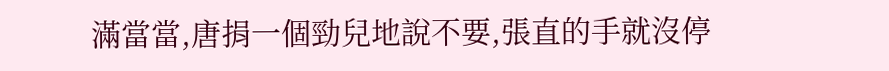滿當當,唐捐一個勁兒地說不要,張直的手就沒停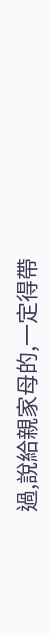過,說給親家母的,一定得帶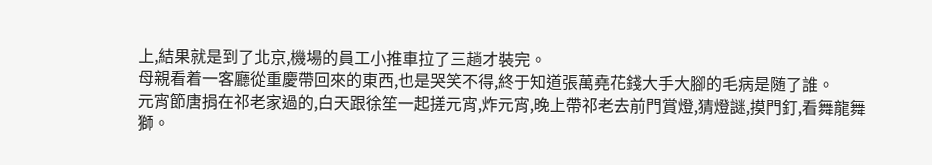上,結果就是到了北京,機場的員工小推車拉了三趟才裝完。
母親看着一客廳從重慶帶回來的東西,也是哭笑不得,終于知道張萬堯花錢大手大腳的毛病是随了誰。
元宵節唐捐在祁老家過的,白天跟徐笙一起搓元宵,炸元宵,晚上帶祁老去前門賞燈,猜燈謎,摸門釘,看舞龍舞獅。